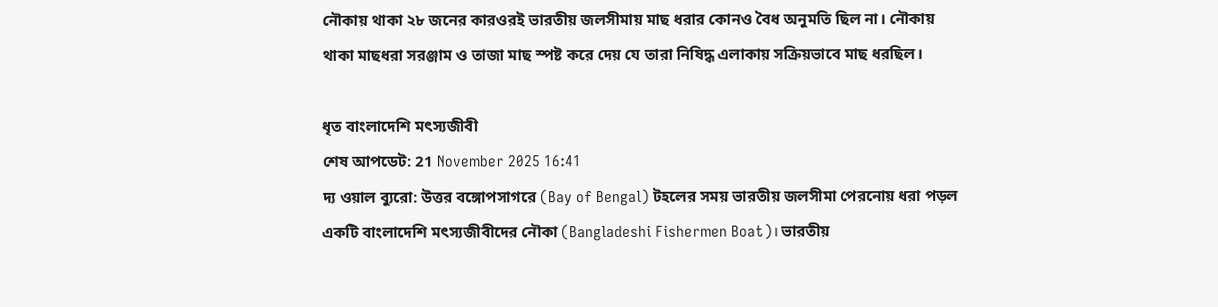নৌকায় থাকা ২৮ জনের কারওরই ভারতীয় জলসীমায় মাছ ধরার কোনও বৈধ অনুমতি ছিল না। নৌকায় থাকা মাছধরা সরঞ্জাম ও তাজা মাছ স্পষ্ট করে দেয় যে তারা নিষিদ্ধ এলাকায় সক্রিয়ভাবে মাছ ধরছিল।

ধৃত বাংলাদেশি মৎস্যজীবী
শেষ আপডেট: 21 November 2025 16:41
দ্য ওয়াল ব্যুরো: উত্তর বঙ্গোপসাগরে (Bay of Bengal) টহলের সময় ভারতীয় জলসীমা পেরনোয় ধরা পড়ল একটি বাংলাদেশি মৎস্যজীবীদের নৌকা (Bangladeshi Fishermen Boat)। ভারতীয়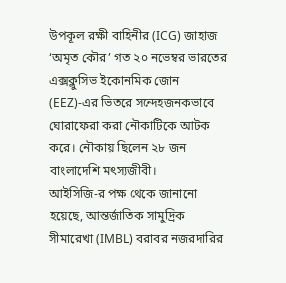উপকূল রক্ষী বাহিনীর (ICG) জাহাজ ‘অমৃত কৌর’ গত ২০ নভেম্বর ভারতের এক্সক্লুসিভ ইকোনমিক জোন (EEZ)-এর ভিতরে সন্দেহজনকভাবে ঘোরাফেরা করা নৌকাটিকে আটক করে। নৌকায় ছিলেন ২৮ জন বাংলাদেশি মৎস্যজীবী।
আইসিজি-র পক্ষ থেকে জানানো হয়েছে, আন্তর্জাতিক সামুদ্রিক সীমারেখা (IMBL) বরাবর নজরদারির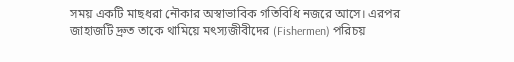সময় একটি মাছধরা নৌকার অস্বাভাবিক গতিবিধি নজরে আসে। এরপর জাহাজটি দ্রুত তাকে থামিয়ে মৎস্যজীবীদের (Fishermen) পরিচয়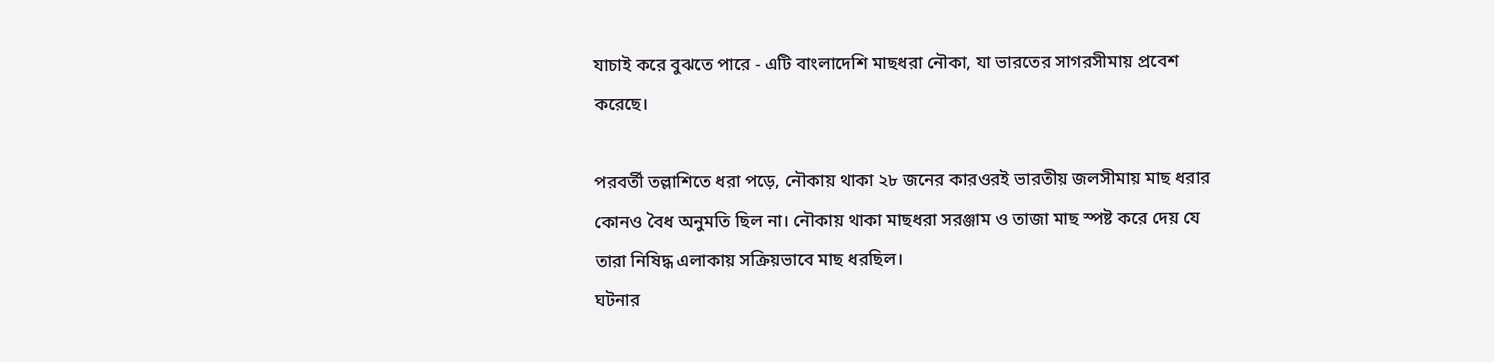যাচাই করে বুঝতে পারে - এটি বাংলাদেশি মাছধরা নৌকা, যা ভারতের সাগরসীমায় প্রবেশ করেছে।

পরবর্তী তল্লাশিতে ধরা পড়ে, নৌকায় থাকা ২৮ জনের কারওরই ভারতীয় জলসীমায় মাছ ধরার কোনও বৈধ অনুমতি ছিল না। নৌকায় থাকা মাছধরা সরঞ্জাম ও তাজা মাছ স্পষ্ট করে দেয় যে তারা নিষিদ্ধ এলাকায় সক্রিয়ভাবে মাছ ধরছিল।
ঘটনার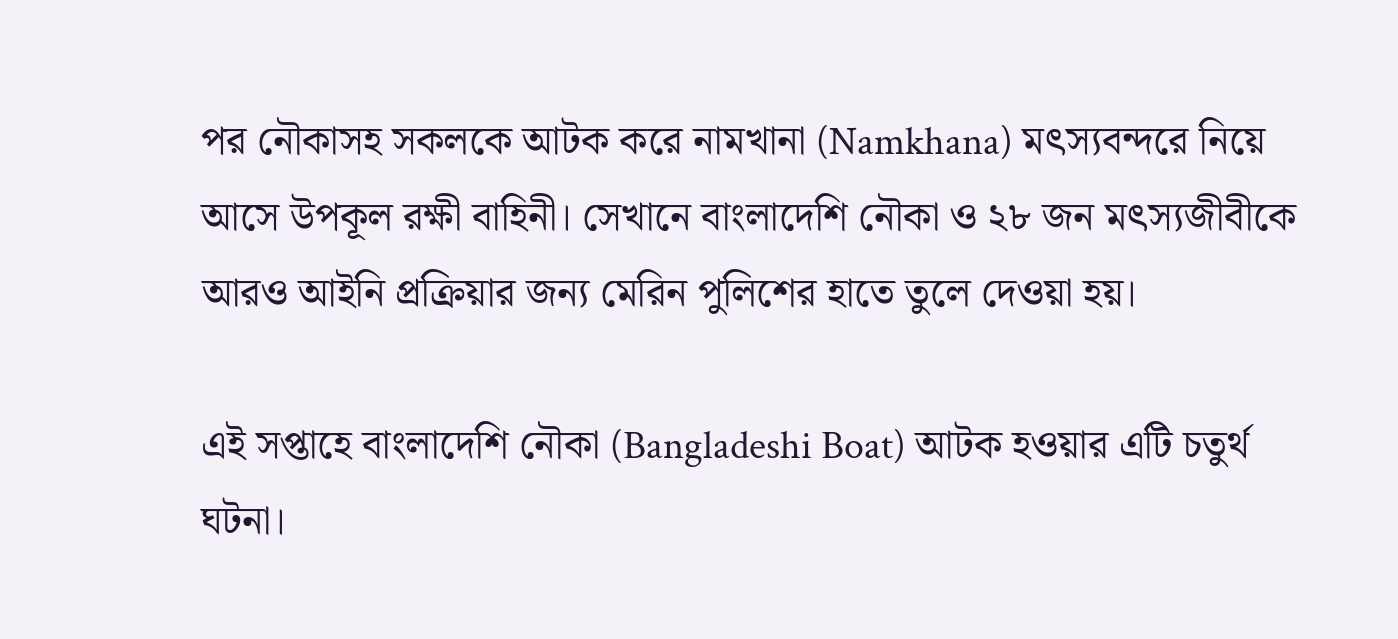পর নৌকাসহ সকলকে আটক করে নামখানা (Namkhana) মৎস্যবন্দরে নিয়ে আসে উপকূল রক্ষী বাহিনী। সেখানে বাংলাদেশি নৌকা ও ২৮ জন মৎস্যজীবীকে আরও আইনি প্রক্রিয়ার জন্য মেরিন পুলিশের হাতে তুলে দেওয়া হয়।

এই সপ্তাহে বাংলাদেশি নৌকা (Bangladeshi Boat) আটক হওয়ার এটি চতুর্থ ঘটনা।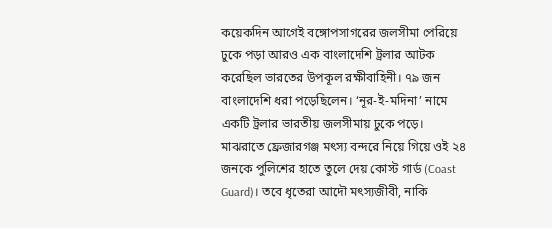কয়েকদিন আগেই বঙ্গোপসাগরের জলসীমা পেরিয়ে ঢুকে পড়া আরও এক বাংলাদেশি ট্রলার আটক করেছিল ভারতের উপকূল রক্ষীবাহিনী। ৭৯ জন বাংলাদেশি ধরা পড়েছিলেন। ‘নূর-ই-মদিনা’ নামে একটি ট্রলার ভারতীয় জলসীমায় ঢুকে পড়ে। মাঝরাতে ফ্রেজারগঞ্জ মৎস্য বন্দরে নিয়ে গিয়ে ওই ২৪ জনকে পুলিশের হাতে তুলে দেয় কোস্ট গার্ড (Coast Guard)। তবে ধৃতেরা আদৌ মৎস্যজীবী, নাকি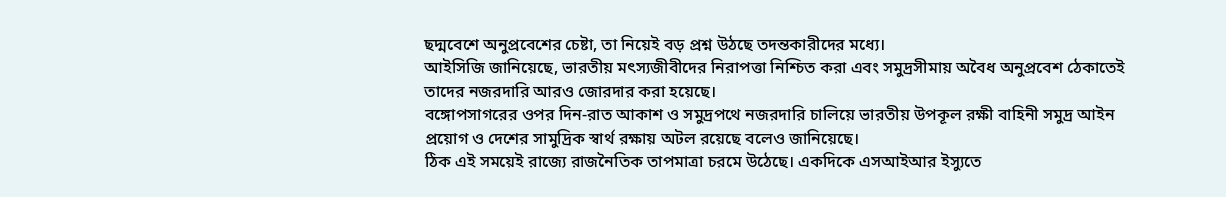ছদ্মবেশে অনুপ্রবেশের চেষ্টা, তা নিয়েই বড় প্রশ্ন উঠছে তদন্তকারীদের মধ্যে।
আইসিজি জানিয়েছে, ভারতীয় মৎস্যজীবীদের নিরাপত্তা নিশ্চিত করা এবং সমুদ্রসীমায় অবৈধ অনুপ্রবেশ ঠেকাতেই তাদের নজরদারি আরও জোরদার করা হয়েছে।
বঙ্গোপসাগরের ওপর দিন-রাত আকাশ ও সমুদ্রপথে নজরদারি চালিয়ে ভারতীয় উপকূল রক্ষী বাহিনী সমুদ্র আইন প্রয়োগ ও দেশের সামুদ্রিক স্বার্থ রক্ষায় অটল রয়েছে বলেও জানিয়েছে।
ঠিক এই সময়েই রাজ্যে রাজনৈতিক তাপমাত্রা চরমে উঠেছে। একদিকে এসআইআর ইস্যুতে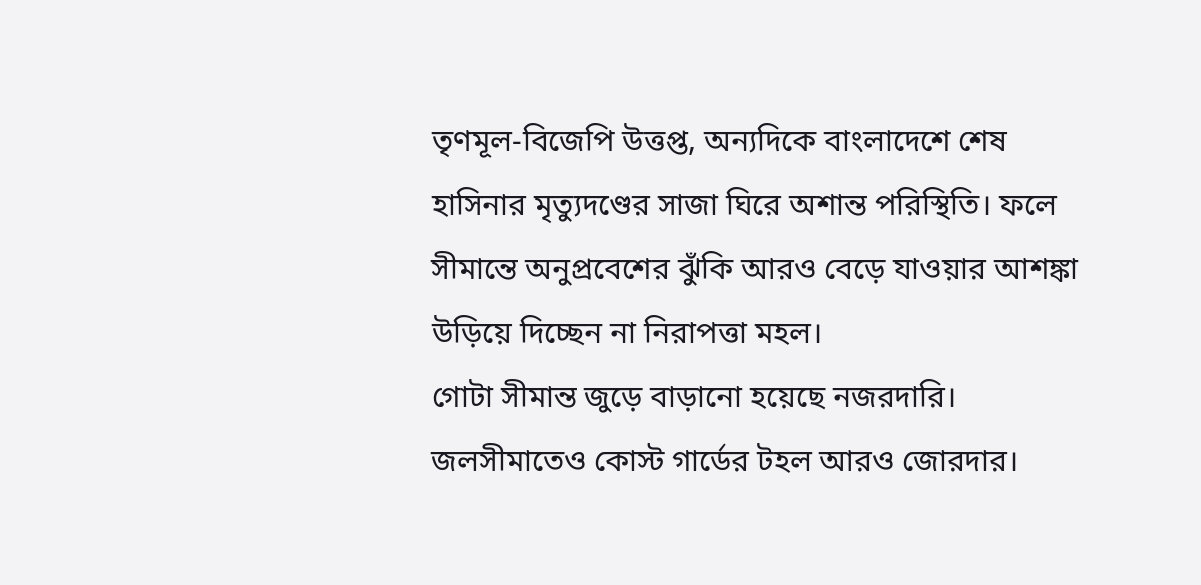তৃণমূল-বিজেপি উত্তপ্ত, অন্যদিকে বাংলাদেশে শেষ হাসিনার মৃত্যুদণ্ডের সাজা ঘিরে অশান্ত পরিস্থিতি। ফলে সীমান্তে অনুপ্রবেশের ঝুঁকি আরও বেড়ে যাওয়ার আশঙ্কা উড়িয়ে দিচ্ছেন না নিরাপত্তা মহল।
গোটা সীমান্ত জুড়ে বাড়ানো হয়েছে নজরদারি। জলসীমাতেও কোস্ট গার্ডের টহল আরও জোরদার।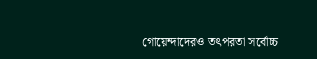গোয়েন্দাদেরও তৎপরতা সর্বোচ্চ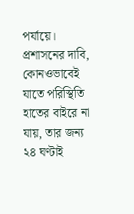পর্যায়ে। প্রশাসনের দাবি, কোনওভাবেই যাতে পরিস্থিতি হাতের বাইরে না যায়, তার জন্য ২৪ ঘণ্টাই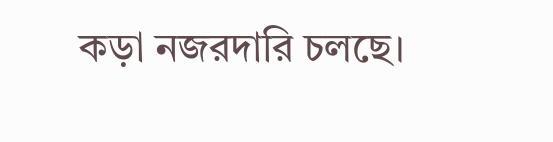কড়া নজরদারি চলছে।